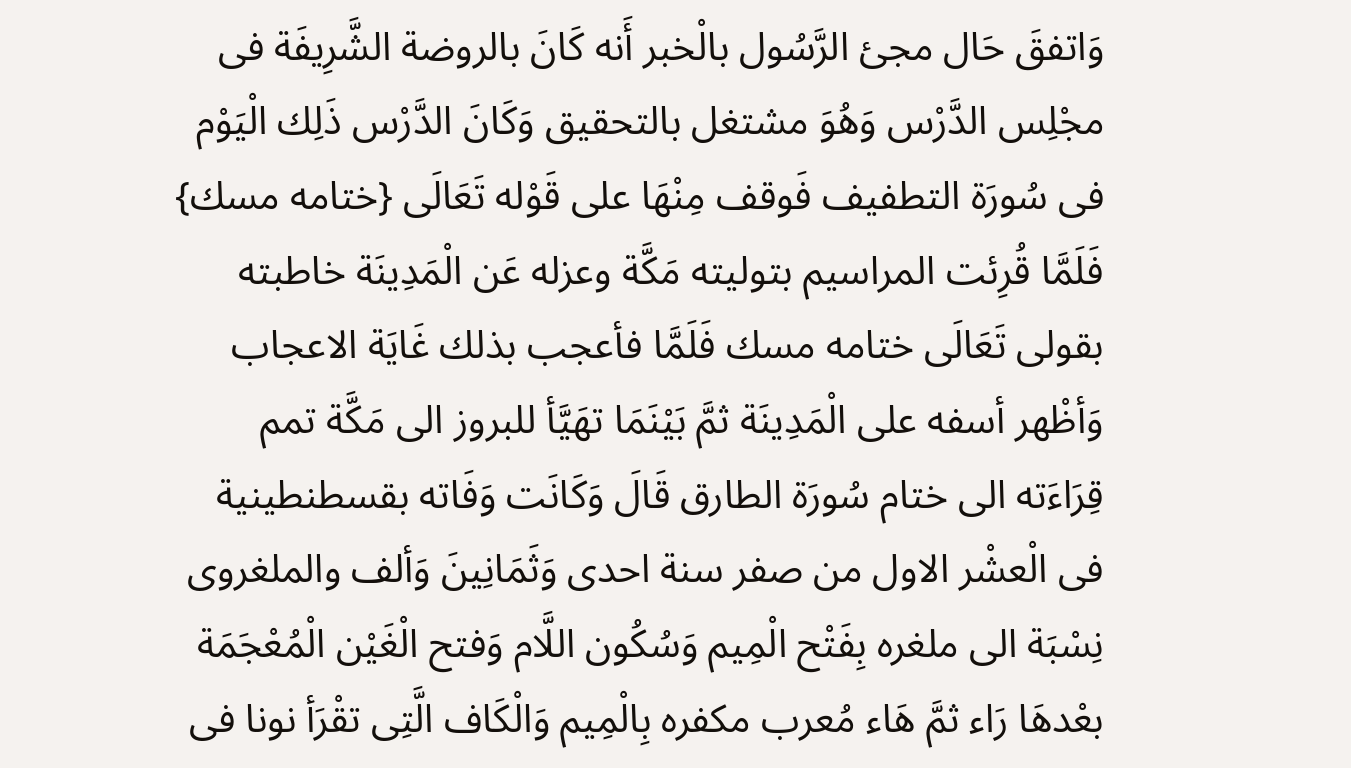وَاتفقَ حَال مجئ الرَّسُول بالْخبر أَنه كَانَ بالروضة الشَّرِيفَة فى مجْلِس الدَّرْس وَهُوَ مشتغل بالتحقيق وَكَانَ الدَّرْس ذَلِك الْيَوْم فى سُورَة التطفيف فَوقف مِنْهَا على قَوْله تَعَالَى {ختامه مسك} فَلَمَّا قُرِئت المراسيم بتوليته مَكَّة وعزله عَن الْمَدِينَة خاطبته بقولى تَعَالَى ختامه مسك فَلَمَّا فأعجب بذلك غَايَة الاعجاب وَأظْهر أسفه على الْمَدِينَة ثمَّ بَيْنَمَا تهَيَّأ للبروز الى مَكَّة تمم قِرَاءَته الى ختام سُورَة الطارق قَالَ وَكَانَت وَفَاته بقسطنطينية فى الْعشْر الاول من صفر سنة احدى وَثَمَانِينَ وَألف والملغروى نِسْبَة الى ملغره بِفَتْح الْمِيم وَسُكُون اللَّام وَفتح الْغَيْن الْمُعْجَمَة بعْدهَا رَاء ثمَّ هَاء مُعرب مكفره بِالْمِيم وَالْكَاف الَّتِى تقْرَأ نونا فى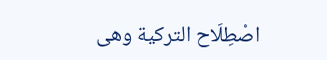اصْطِلَاح التركية وهى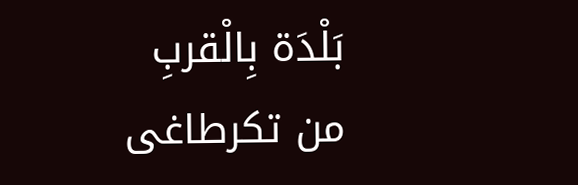بَلْدَة بِالْقربِ من تكرطاغى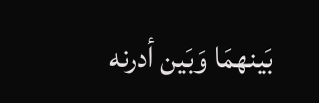بَينهمَا وَبَين أدرنه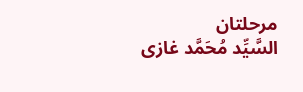مرحلتان
السَّيِّد مُحَمَّد غازى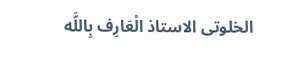الخلوتى الاستاذ الْعَارِف بِاللَّه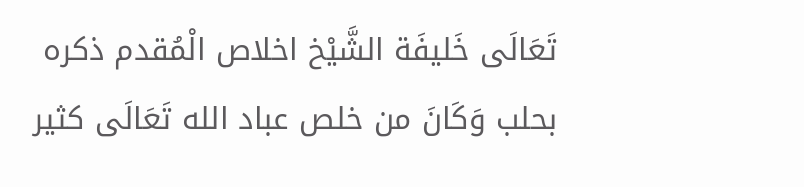تَعَالَى خَليفَة الشَّيْخ اخلاص الْمُقدم ذكره بحلب وَكَانَ من خلص عباد الله تَعَالَى كثير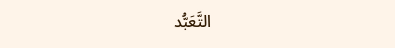التَّعَبُّد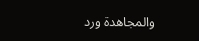والمجاهدة ورد